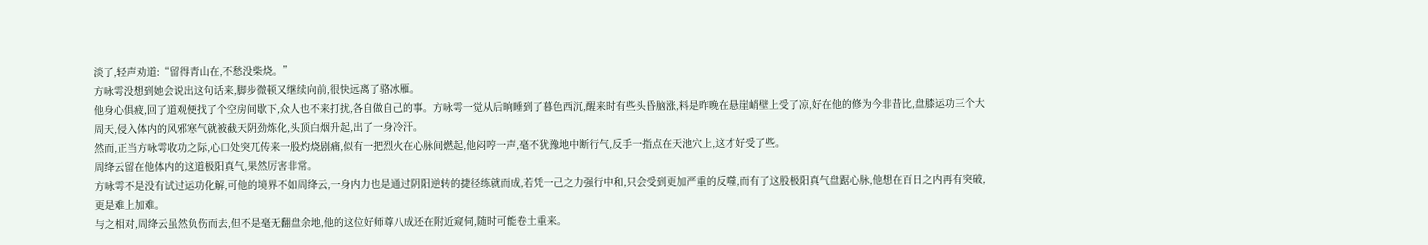淡了,轻声劝道:“留得青山在,不愁没柴烧。”
方咏雩没想到她会说出这句话来,脚步微顿又继续向前,很快远离了骆冰雁。
他身心俱疲,回了道观便找了个空房间歇下,众人也不来打扰,各自做自己的事。方咏雩一觉从后晌睡到了暮色西沉,醒来时有些头昏脑涨,料是昨晚在悬崖峭壁上受了凉,好在他的修为今非昔比,盘膝运功三个大周天,侵入体内的风邪寒气就被截天阴劲炼化,头顶白烟升起,出了一身冷汗。
然而,正当方咏雩收功之际,心口处突兀传来一股灼烧剧痛,似有一把烈火在心脉间燃起,他闷哼一声,毫不犹豫地中断行气,反手一指点在天池穴上,这才好受了些。
周绛云留在他体内的这道极阳真气,果然厉害非常。
方咏雩不是没有试过运功化解,可他的境界不如周绛云,一身内力也是通过阴阳逆转的捷径练就而成,若凭一己之力强行中和,只会受到更加严重的反噬,而有了这股极阳真气盘踞心脉,他想在百日之内再有突破,更是难上加难。
与之相对,周绛云虽然负伤而去,但不是毫无翻盘余地,他的这位好师尊八成还在附近窥伺,随时可能卷土重来。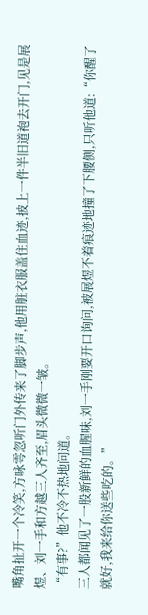嘴角扯开一个冷笑,方咏雩忽听门外传来了脚步声,他用脏衣服盖住血迹,披上一件半旧道袍去开门,见是展煜、刘一手和方越三人齐至,眉头微微一皱。
“有事?”他不冷不热地问道。
三人都闻见了一股新鲜的血腥味,刘一手刚要开口询问,被展煜不着痕迹地撞了下腰侧,只听他道:“你醒了就好,我来给你送些吃的。”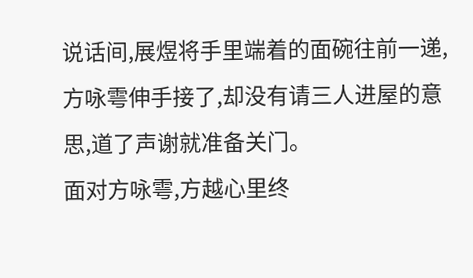说话间,展煜将手里端着的面碗往前一递,方咏雩伸手接了,却没有请三人进屋的意思,道了声谢就准备关门。
面对方咏雩,方越心里终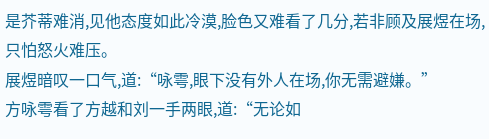是芥蒂难消,见他态度如此冷漠,脸色又难看了几分,若非顾及展煜在场,只怕怒火难压。
展煜暗叹一口气,道:“咏雩,眼下没有外人在场,你无需避嫌。”
方咏雩看了方越和刘一手两眼,道:“无论如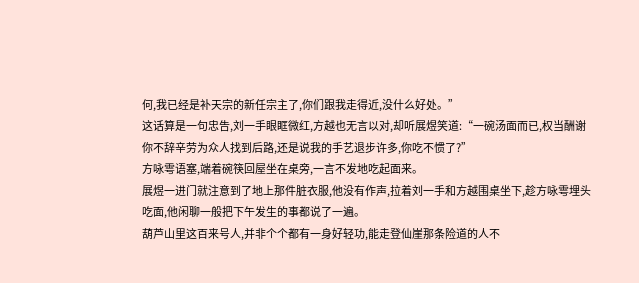何,我已经是补天宗的新任宗主了,你们跟我走得近,没什么好处。”
这话算是一句忠告,刘一手眼眶微红,方越也无言以对,却听展煜笑道:“一碗汤面而已,权当酬谢你不辞辛劳为众人找到后路,还是说我的手艺退步许多,你吃不惯了?”
方咏雩语塞,端着碗筷回屋坐在桌旁,一言不发地吃起面来。
展煜一进门就注意到了地上那件脏衣服,他没有作声,拉着刘一手和方越围桌坐下,趁方咏雩埋头吃面,他闲聊一般把下午发生的事都说了一遍。
葫芦山里这百来号人,并非个个都有一身好轻功,能走登仙崖那条险道的人不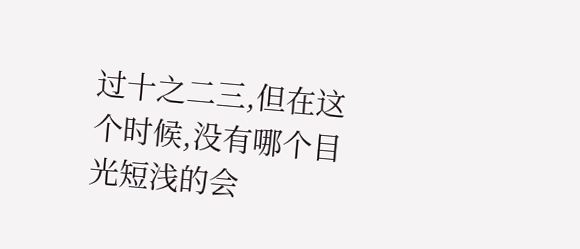过十之二三,但在这个时候,没有哪个目光短浅的会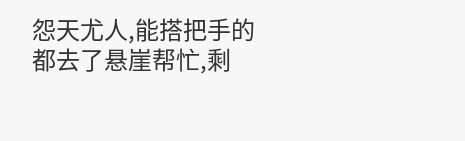怨天尤人,能搭把手的都去了悬崖帮忙,剩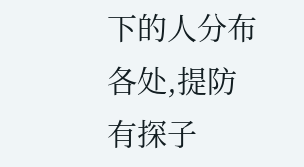下的人分布各处,提防有探子